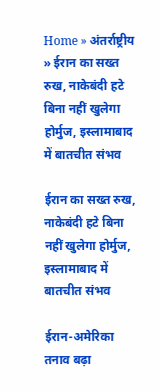Home » अंतर्राष्ट्रीय » ईरान का सख्त रुख, नाकेबंदी हटे बिना नहीं खुलेगा होर्मुज, इस्लामाबाद में बातचीत संभव

ईरान का सख्त रुख, नाकेबंदी हटे बिना नहीं खुलेगा होर्मुज, इस्लामाबाद में बातचीत संभव

ईरान-अमेरिका तनाव बढ़ा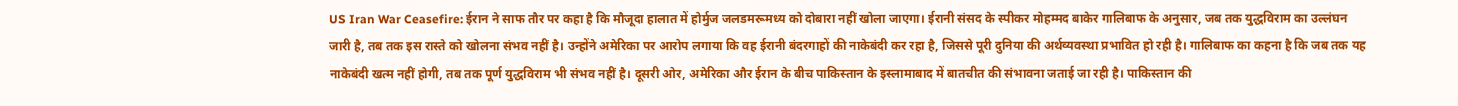US Iran War Ceasefire: ईरान ने साफ तौर पर कहा है कि मौजूदा हालात में होर्मुज जलडमरूमध्य को दोबारा नहीं खोला जाएगा। ईरानी संसद के स्पीकर मोहम्मद बाकेर गालिबाफ के अनुसार, जब तक युद्धविराम का उल्लंघन जारी है, तब तक इस रास्ते को खोलना संभव नहीं है। उन्होंने अमेरिका पर आरोप लगाया कि वह ईरानी बंदरगाहों की नाकेबंदी कर रहा है, जिससे पूरी दुनिया की अर्थव्यवस्था प्रभावित हो रही है। गालिबाफ का कहना है कि जब तक यह नाकेबंदी खत्म नहीं होगी, तब तक पूर्ण युद्धविराम भी संभव नहीं है। दूसरी ओर, अमेरिका और ईरान के बीच पाकिस्तान के इस्लामाबाद में बातचीत की संभावना जताई जा रही है। पाकिस्तान की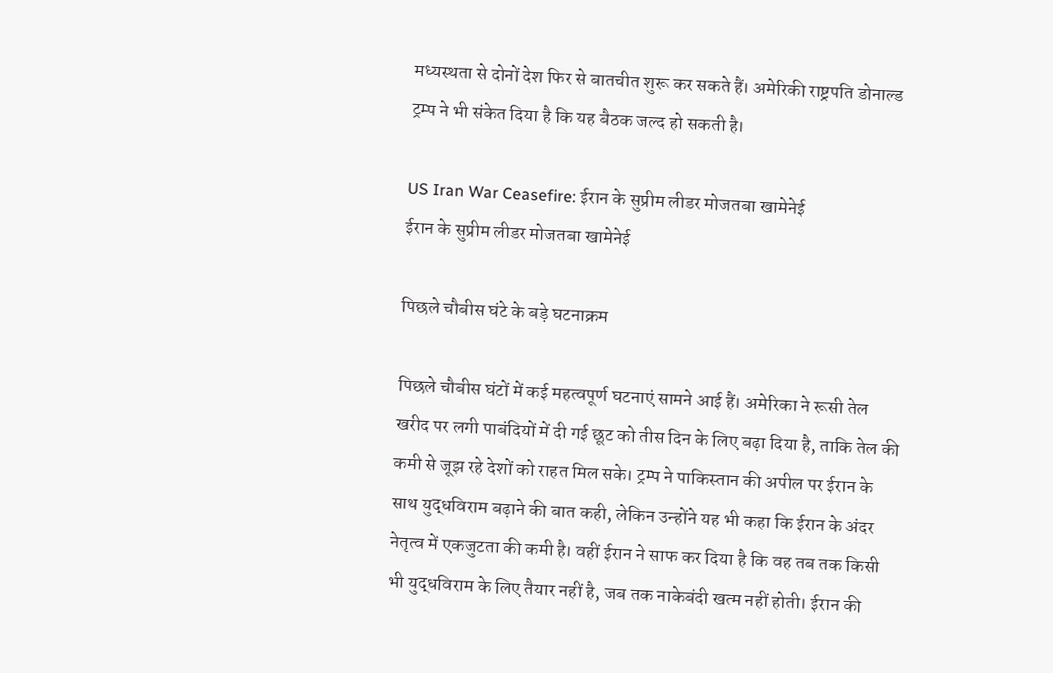मध्यस्थता से दोनों देश फिर से बातचीत शुरू कर सकते हैं। अमेरिकी राष्ट्रपति डोनाल्ड ट्रम्प ने भी संकेत दिया है कि यह बैठक जल्द हो सकती है।

US Iran War Ceasefire: ईरान के सुप्रीम लीडर मोजतबा खामेनेई
ईरान के सुप्रीम लीडर मोजतबा खामेनेई

पिछले चौबीस घंटे के बड़े घटनाक्रम

पिछले चौबीस घंटों में कई महत्वपूर्ण घटनाएं सामने आई हैं। अमेरिका ने रूसी तेल खरीद पर लगी पाबंदियों में दी गई छूट को तीस दिन के लिए बढ़ा दिया है, ताकि तेल की कमी से जूझ रहे देशों को राहत मिल सके। ट्रम्प ने पाकिस्तान की अपील पर ईरान के साथ युद्धविराम बढ़ाने की बात कही, लेकिन उन्होंने यह भी कहा कि ईरान के अंदर नेतृत्व में एकजुटता की कमी है। वहीं ईरान ने साफ कर दिया है कि वह तब तक किसी भी युद्धविराम के लिए तैयार नहीं है, जब तक नाकेबंदी खत्म नहीं होती। ईरान की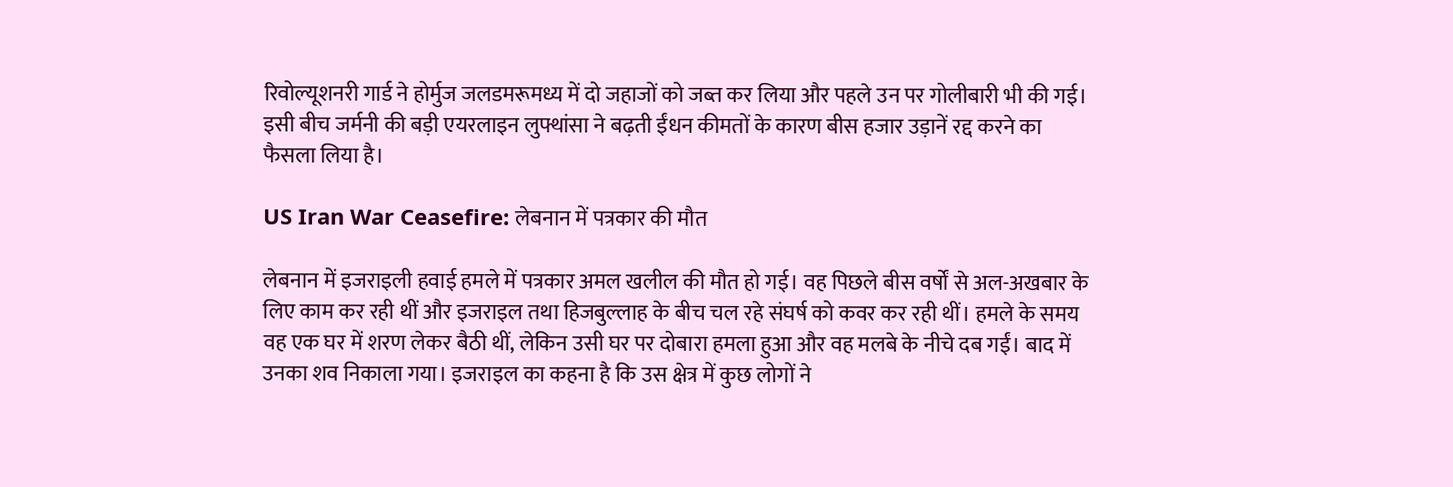रिवोल्यूशनरी गार्ड ने होर्मुज जलडमरूमध्य में दो जहाजों को जब्त कर लिया और पहले उन पर गोलीबारी भी की गई। इसी बीच जर्मनी की बड़ी एयरलाइन लुफ्थांसा ने बढ़ती ईंधन कीमतों के कारण बीस हजार उड़ानें रद्द करने का फैसला लिया है।

US Iran War Ceasefire: लेबनान में पत्रकार की मौत

लेबनान में इजराइली हवाई हमले में पत्रकार अमल खलील की मौत हो गई। वह पिछले बीस वर्षों से अल-अखबार के लिए काम कर रही थीं और इजराइल तथा हिजबुल्लाह के बीच चल रहे संघर्ष को कवर कर रही थीं। हमले के समय वह एक घर में शरण लेकर बैठी थीं, लेकिन उसी घर पर दोबारा हमला हुआ और वह मलबे के नीचे दब गईं। बाद में उनका शव निकाला गया। इजराइल का कहना है कि उस क्षेत्र में कुछ लोगों ने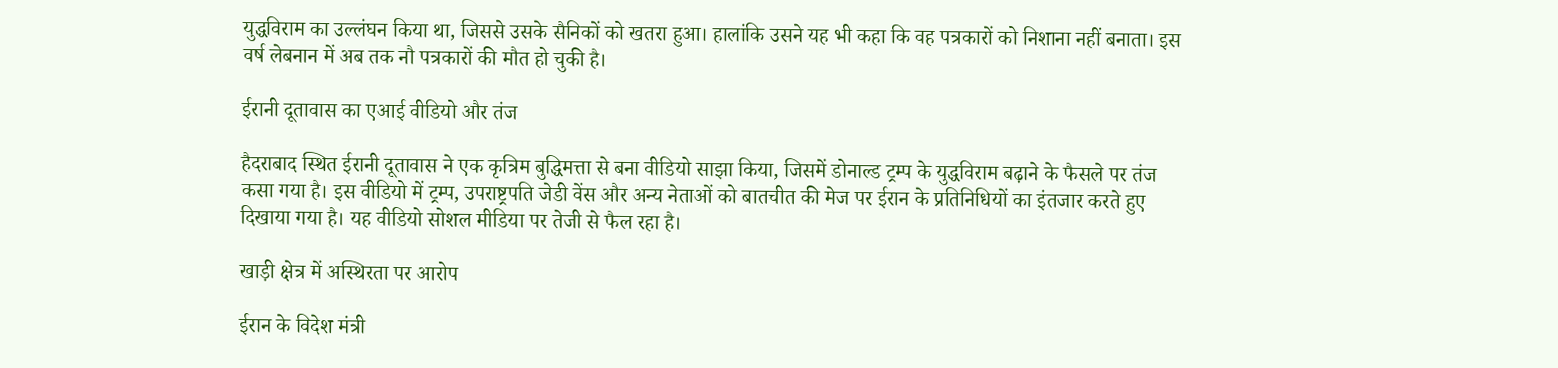युद्धविराम का उल्लंघन किया था, जिससे उसके सैनिकों को खतरा हुआ। हालांकि उसने यह भी कहा कि वह पत्रकारों को निशाना नहीं बनाता। इस वर्ष लेबनान में अब तक नौ पत्रकारों की मौत हो चुकी है।

ईरानी दूतावास का एआई वीडियो और तंज

हैदराबाद स्थित ईरानी दूतावास ने एक कृत्रिम बुद्धिमत्ता से बना वीडियो साझा किया, जिसमें डोनाल्ड ट्रम्प के युद्धविराम बढ़ाने के फैसले पर तंज कसा गया है। इस वीडियो में ट्रम्प, उपराष्ट्रपति जेडी वेंस और अन्य नेताओं को बातचीत की मेज पर ईरान के प्रतिनिधियों का इंतजार करते हुए दिखाया गया है। यह वीडियो सोशल मीडिया पर तेजी से फैल रहा है।

खाड़ी क्षेत्र में अस्थिरता पर आरोप

ईरान के विदेश मंत्री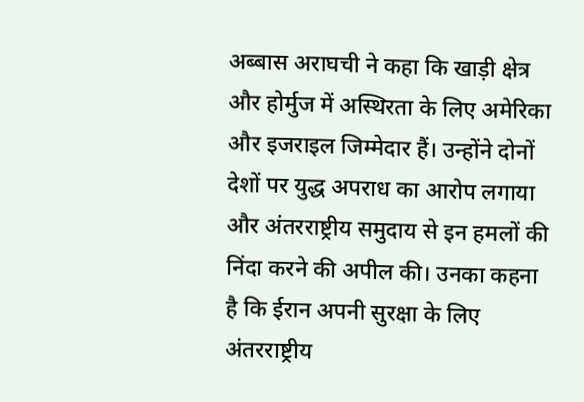अब्बास अराघची ने कहा कि खाड़ी क्षेत्र और होर्मुज में अस्थिरता के लिए अमेरिका और इजराइल जिम्मेदार हैं। उन्होंने दोनों देशों पर युद्ध अपराध का आरोप लगाया और अंतरराष्ट्रीय समुदाय से इन हमलों की निंदा करने की अपील की। उनका कहना है कि ईरान अपनी सुरक्षा के लिए अंतरराष्ट्रीय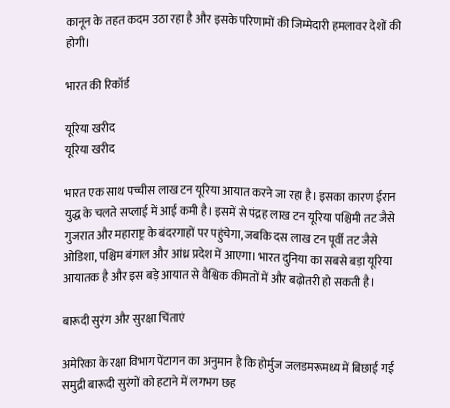कानून के तहत कदम उठा रहा है और इसके परिणामों की जिम्मेदारी हमलावर देशों की होगी।

भारत की रिकॉर्ड

यूरिया खरीद
यूरिया खरीद

भारत एक साथ पच्चीस लाख टन यूरिया आयात करने जा रहा है। इसका कारण ईरान युद्ध के चलते सप्लाई में आई कमी है। इसमें से पंद्रह लाख टन यूरिया पश्चिमी तट जैसे गुजरात और महाराष्ट्र के बंदरगाहों पर पहुंचेगा, जबकि दस लाख टन पूर्वी तट जैसे ओडिशा, पश्चिम बंगाल और आंध्र प्रदेश में आएगा। भारत दुनिया का सबसे बड़ा यूरिया आयातक है और इस बड़े आयात से वैश्विक कीमतों में और बढ़ोतरी हो सकती है।

बारूदी सुरंग और सुरक्षा चिंताएं

अमेरिका के रक्षा विभाग पेंटागन का अनुमान है कि होर्मुज जलडमरूमध्य में बिछाई गई समुद्री बारूदी सुरंगों को हटाने में लगभग छह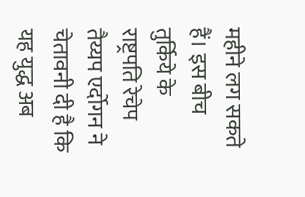महीने लग सकते हैं। इस बीच तुर्किये के राष्ट्रपति रेचेप तैय्यप एर्दोगन ने चेतावनी दी है कि यह युद्ध अब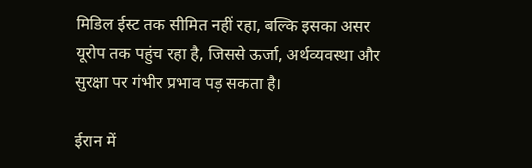मिडिल ईस्ट तक सीमित नहीं रहा, बल्कि इसका असर यूरोप तक पहुंच रहा है, जिससे ऊर्जा, अर्थव्यवस्था और सुरक्षा पर गंभीर प्रभाव पड़ सकता है।

ईरान में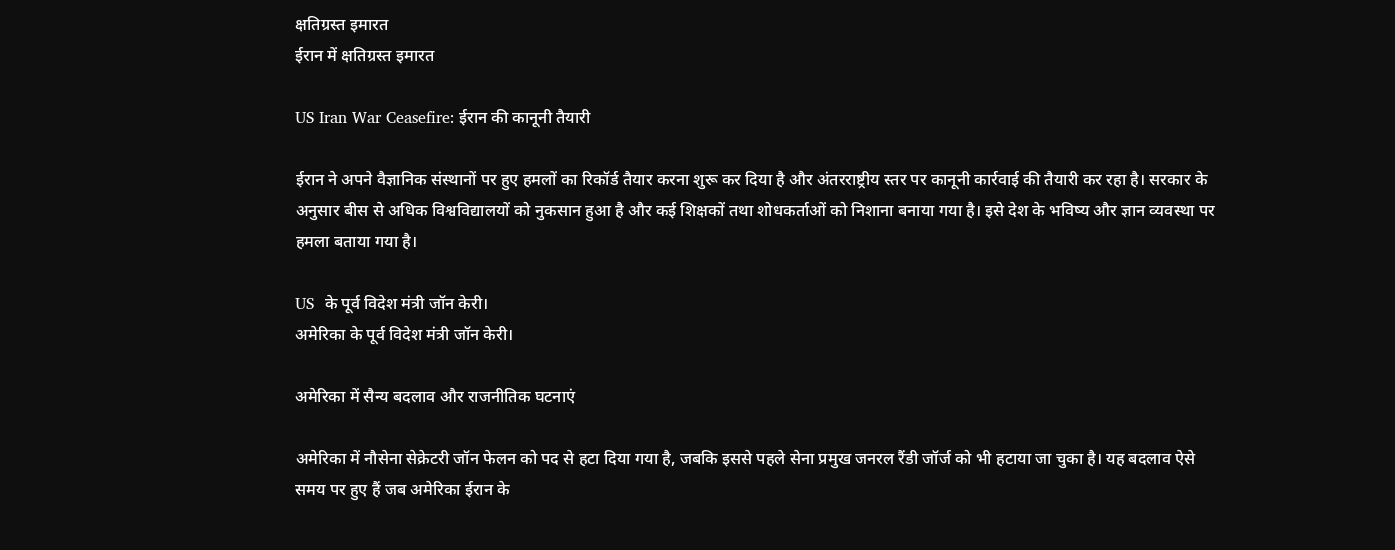क्षतिग्रस्त इमारत
ईरान में क्षतिग्रस्त इमारत

US Iran War Ceasefire: ईरान की कानूनी तैयारी

ईरान ने अपने वैज्ञानिक संस्थानों पर हुए हमलों का रिकॉर्ड तैयार करना शुरू कर दिया है और अंतरराष्ट्रीय स्तर पर कानूनी कार्रवाई की तैयारी कर रहा है। सरकार के अनुसार बीस से अधिक विश्वविद्यालयों को नुकसान हुआ है और कई शिक्षकों तथा शोधकर्ताओं को निशाना बनाया गया है। इसे देश के भविष्य और ज्ञान व्यवस्था पर हमला बताया गया है।

US  के पूर्व विदेश मंत्री जॉन केरी।
अमेरिका के पूर्व विदेश मंत्री जॉन केरी।

अमेरिका में सैन्य बदलाव और राजनीतिक घटनाएं

अमेरिका में नौसेना सेक्रेटरी जॉन फेलन को पद से हटा दिया गया है, जबकि इससे पहले सेना प्रमुख जनरल रैंडी जॉर्ज को भी हटाया जा चुका है। यह बदलाव ऐसे समय पर हुए हैं जब अमेरिका ईरान के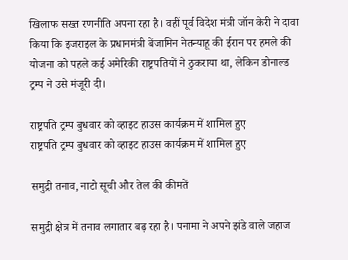खिलाफ सख्त रणनीति अपना रहा है। वहीं पूर्व विदेश मंत्री जॉन केरी ने दावा किया कि इजराइल के प्रधानमंत्री बेंजामिन नेतन्याहू की ईरान पर हमले की योजना को पहले कई अमेरिकी राष्ट्रपतियों ने ठुकराया था, लेकिन डोनाल्ड ट्रम्प ने उसे मंजूरी दी।

राष्ट्रपति ट्रम्प बुधवार को व्हाइट हाउस कार्यक्रम में शामिल हुए
राष्ट्रपति ट्रम्प बुधवार को व्हाइट हाउस कार्यक्रम में शामिल हुए

समुद्री तनाव, नाटो सूची और तेल की कीमतें

समुद्री क्षेत्र में तनाव लगातार बढ़ रहा है। पनामा ने अपने झंडे वाले जहाज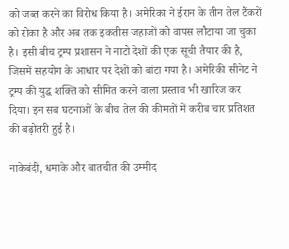को जब्त करने का विरोध किया है। अमेरिका ने ईरान के तीन तेल टैंकरों को रोका है और अब तक इकतीस जहाजों को वापस लौटाया जा चुका है। इसी बीच ट्रम्प प्रशासन ने नाटो देशों की एक सूची तैयार की है, जिसमें सहयोग के आधार पर देशों को बांटा गया है। अमेरिकी सीनेट ने ट्रम्प की युद्ध शक्ति को सीमित करने वाला प्रस्ताव भी खारिज कर दिया। इन सब घटनाओं के बीच तेल की कीमतों में करीब चार प्रतिशत की बढ़ोतरी हुई है।

नाकेबंदी, धमाके और बातचीत की उम्मीद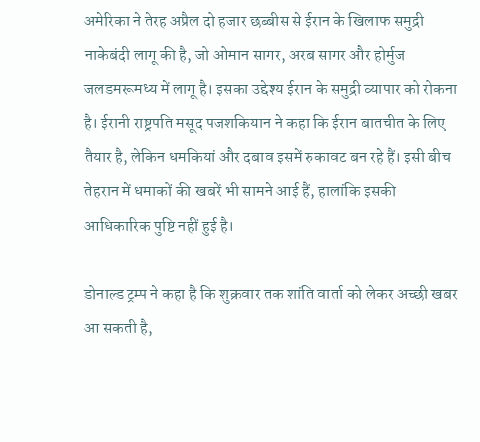अमेरिका ने तेरह अप्रैल दो हजार छब्बीस से ईरान के खिलाफ समुद्री नाकेबंदी लागू की है, जो ओमान सागर, अरब सागर और होर्मुज जलडमरूमध्य में लागू है। इसका उद्देश्य ईरान के समुद्री व्यापार को रोकना है। ईरानी राष्ट्रपति मसूद पजशकियान ने कहा कि ईरान बातचीत के लिए तैयार है, लेकिन धमकियां और दबाव इसमें रुकावट बन रहे हैं। इसी बीच तेहरान में धमाकों की खबरें भी सामने आई हैं, हालांकि इसकी आधिकारिक पुष्टि नहीं हुई है।

डोनाल्ड ट्रम्प ने कहा है कि शुक्रवार तक शांति वार्ता को लेकर अच्छी खबर आ सकती है,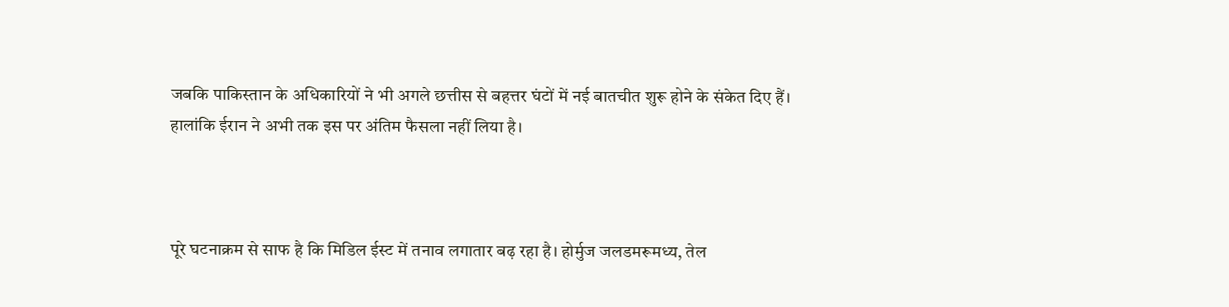जबकि पाकिस्तान के अधिकारियों ने भी अगले छत्तीस से बहत्तर घंटों में नई बातचीत शुरू होने के संकेत दिए हैं। हालांकि ईरान ने अभी तक इस पर अंतिम फैसला नहीं लिया है।



पूरे घटनाक्रम से साफ है कि मिडिल ईस्ट में तनाव लगातार बढ़ रहा है। होर्मुज जलडमरूमध्य, तेल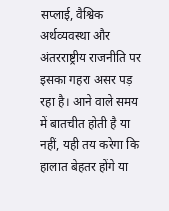सप्लाई, वैश्विक अर्थव्यवस्था और अंतरराष्ट्रीय राजनीति पर इसका गहरा असर पड़ रहा है। आने वाले समय में बातचीत होती है या नहीं, यही तय करेगा कि हालात बेहतर होंगे या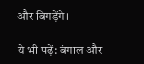और बिगड़ेंगे।

ये भी पढ़ें: बंगाल और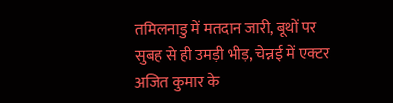तमिलनाडु में मतदान जारी, बूथों पर सुबह से ही उमड़ी भीड़, चेन्नई में एक्टर अजित कुमार के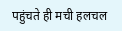पहुंचते ही मची हलचल